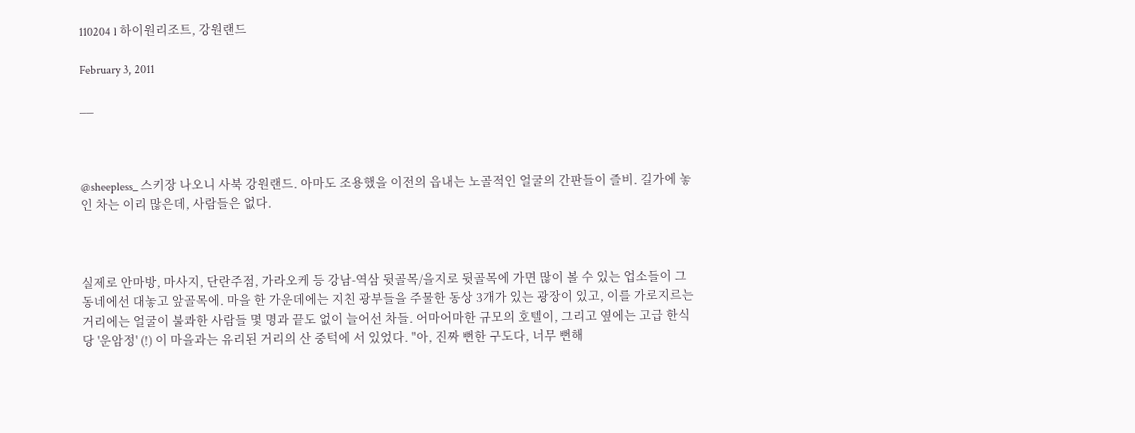110204 l 하이원리조트, 강원랜드

February 3, 2011

__



@sheepless_ 스키장 나오니 사북 강원랜드. 아마도 조용했을 이전의 읍내는 노골적인 얼굴의 간판들이 즐비. 길가에 놓인 차는 이리 많은데, 사람들은 없다.



실제로 안마방, 마사지, 단란주점, 가라오케 등 강남-역삼 뒷골목/을지로 뒷골목에 가면 많이 볼 수 있는 업소들이 그 동네에선 대놓고 앞골목에. 마을 한 가운데에는 지친 광부들을 주물한 동상 3개가 있는 광장이 있고, 이를 가로지르는 거리에는 얼굴이 불콰한 사람들 몇 명과 끝도 없이 늘어선 차들. 어마어마한 규모의 호텔이, 그리고 옆에는 고급 한식당 '운암정' (!) 이 마을과는 유리된 거리의 산 중턱에 서 있었다. "아, 진짜 뻔한 구도다, 너무 뻔해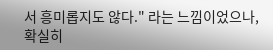서 흥미롭지도 않다." 라는 느낌이었으나, 확실히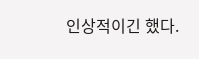인상적이긴 했다.